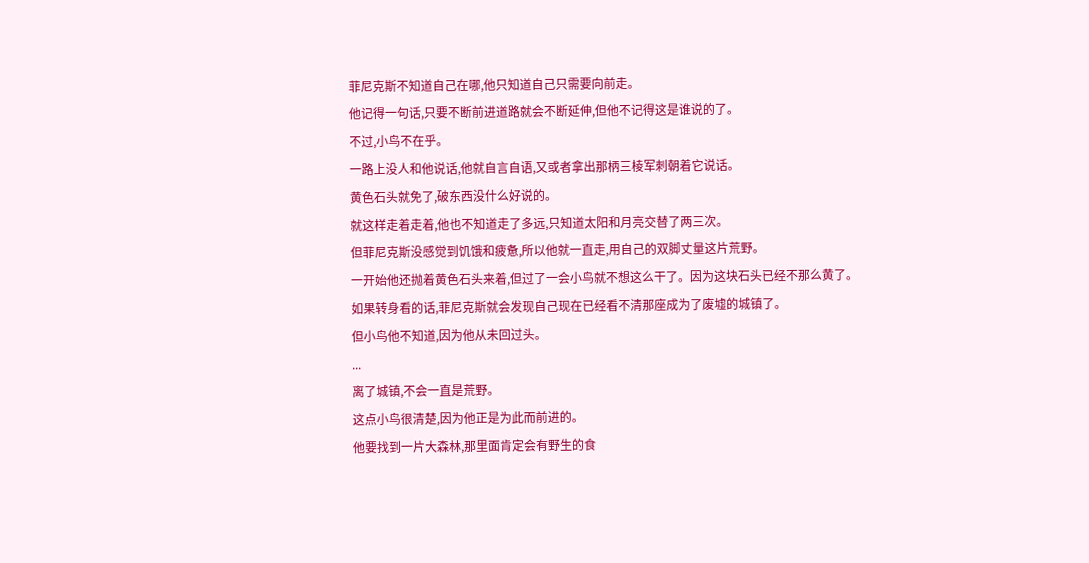菲尼克斯不知道自己在哪,他只知道自己只需要向前走。
他记得一句话,只要不断前进道路就会不断延伸,但他不记得这是谁说的了。
不过,小鸟不在乎。
一路上没人和他说话,他就自言自语,又或者拿出那柄三棱军刺朝着它说话。
黄色石头就免了,破东西没什么好说的。
就这样走着走着,他也不知道走了多远,只知道太阳和月亮交替了两三次。
但菲尼克斯没感觉到饥饿和疲惫,所以他就一直走,用自己的双脚丈量这片荒野。
一开始他还抛着黄色石头来着,但过了一会小鸟就不想这么干了。因为这块石头已经不那么黄了。
如果转身看的话,菲尼克斯就会发现自己现在已经看不清那座成为了废墟的城镇了。
但小鸟他不知道,因为他从未回过头。
...
离了城镇,不会一直是荒野。
这点小鸟很清楚,因为他正是为此而前进的。
他要找到一片大森林,那里面肯定会有野生的食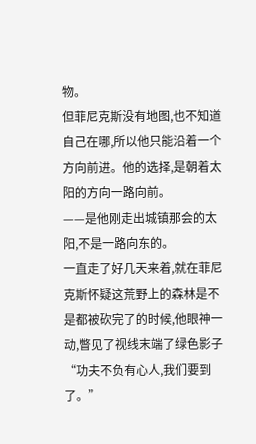物。
但菲尼克斯没有地图,也不知道自己在哪,所以他只能沿着一个方向前进。他的选择,是朝着太阳的方向一路向前。
——是他刚走出城镇那会的太阳,不是一路向东的。
一直走了好几天来着,就在菲尼克斯怀疑这荒野上的森林是不是都被砍完了的时候,他眼神一动,瞥见了视线末端了绿色影子
“功夫不负有心人,我们要到了。”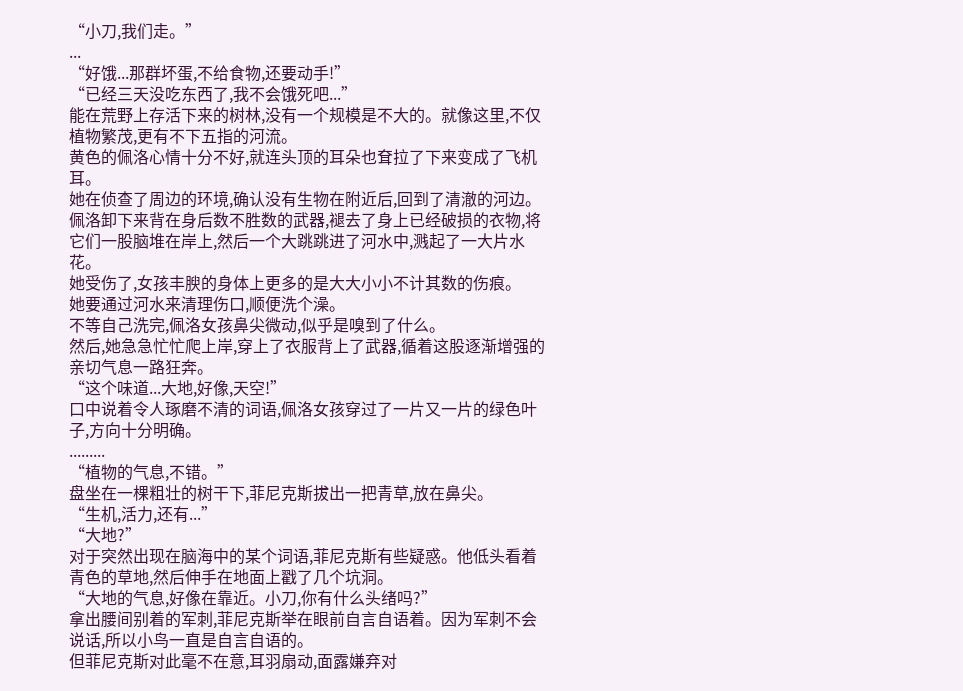“小刀,我们走。”
...
“好饿...那群坏蛋,不给食物,还要动手!”
“已经三天没吃东西了,我不会饿死吧...”
能在荒野上存活下来的树林,没有一个规模是不大的。就像这里,不仅植物繁茂,更有不下五指的河流。
黄色的佩洛心情十分不好,就连头顶的耳朵也耷拉了下来变成了飞机耳。
她在侦查了周边的环境,确认没有生物在附近后,回到了清澈的河边。
佩洛卸下来背在身后数不胜数的武器,褪去了身上已经破损的衣物,将它们一股脑堆在岸上,然后一个大跳跳进了河水中,溅起了一大片水花。
她受伤了,女孩丰腴的身体上更多的是大大小小不计其数的伤痕。
她要通过河水来清理伤口,顺便洗个澡。
不等自己洗完,佩洛女孩鼻尖微动,似乎是嗅到了什么。
然后,她急急忙忙爬上岸,穿上了衣服背上了武器,循着这股逐渐增强的亲切气息一路狂奔。
“这个味道...大地,好像,天空!”
口中说着令人琢磨不清的词语,佩洛女孩穿过了一片又一片的绿色叶子,方向十分明确。
.........
“植物的气息,不错。”
盘坐在一棵粗壮的树干下,菲尼克斯拔出一把青草,放在鼻尖。
“生机,活力,还有...”
“大地?”
对于突然出现在脑海中的某个词语,菲尼克斯有些疑惑。他低头看着青色的草地,然后伸手在地面上戳了几个坑洞。
“大地的气息,好像在靠近。小刀,你有什么头绪吗?”
拿出腰间别着的军刺,菲尼克斯举在眼前自言自语着。因为军刺不会说话,所以小鸟一直是自言自语的。
但菲尼克斯对此毫不在意,耳羽扇动,面露嫌弃对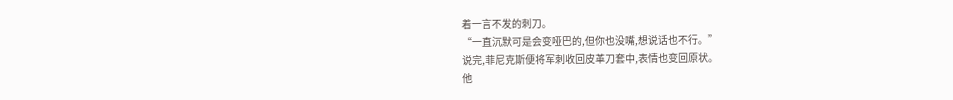着一言不发的刺刀。
“一直沉默可是会变哑巴的,但你也没嘴,想说话也不行。”
说完,菲尼克斯便将军刺收回皮革刀套中,表情也变回原状。
他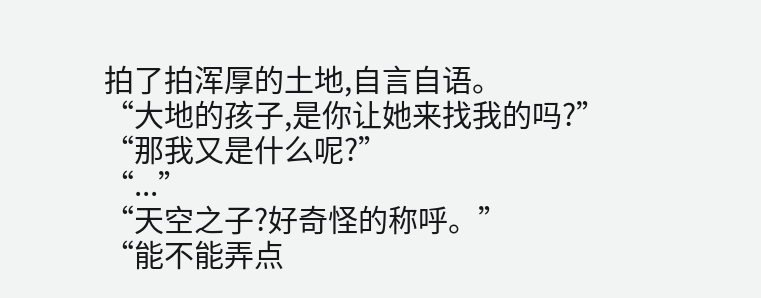拍了拍浑厚的土地,自言自语。
“大地的孩子,是你让她来找我的吗?”
“那我又是什么呢?”
“...”
“天空之子?好奇怪的称呼。”
“能不能弄点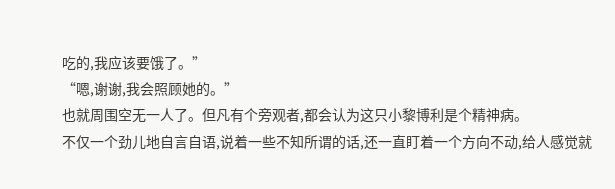吃的,我应该要饿了。”
“嗯,谢谢,我会照顾她的。”
也就周围空无一人了。但凡有个旁观者,都会认为这只小黎博利是个精神病。
不仅一个劲儿地自言自语,说着一些不知所谓的话,还一直盯着一个方向不动,给人感觉就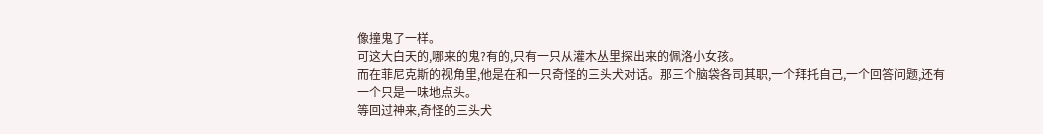像撞鬼了一样。
可这大白天的,哪来的鬼?有的,只有一只从灌木丛里探出来的佩洛小女孩。
而在菲尼克斯的视角里,他是在和一只奇怪的三头犬对话。那三个脑袋各司其职,一个拜托自己,一个回答问题,还有一个只是一味地点头。
等回过神来,奇怪的三头犬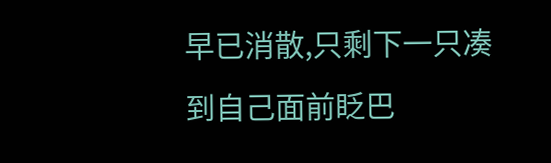早已消散,只剩下一只凑到自己面前眨巴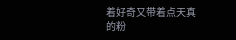着好奇又带着点天真的粉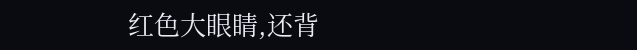红色大眼睛,还背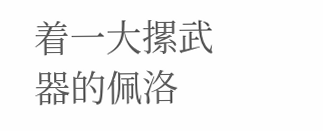着一大摞武器的佩洛